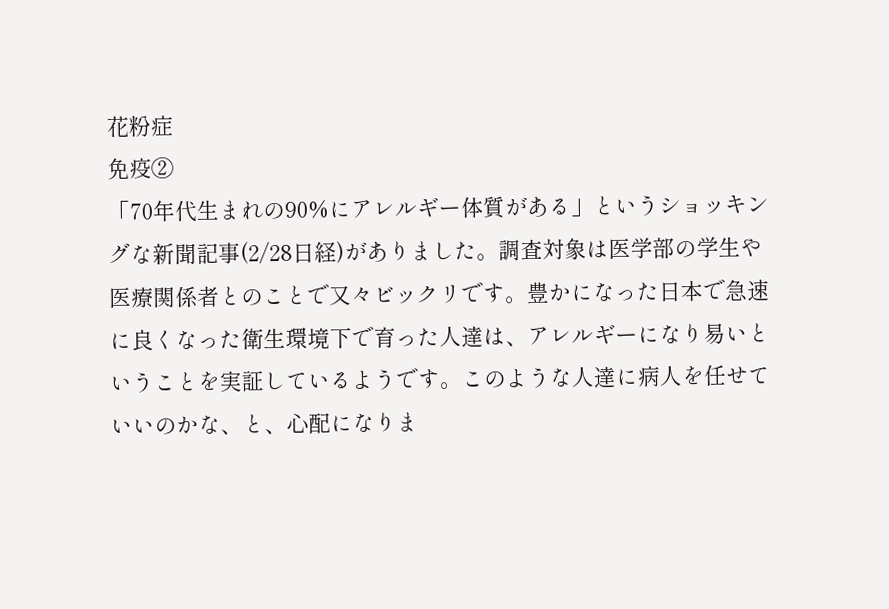花粉症
免疫②
「70年代生まれの90%にアレルギー体質がある」というショッキングな新聞記事(2/28日経)がありました。調査対象は医学部の学生や医療関係者とのことで又々ビックリです。豊かになった日本で急速に良くなった衛生環境下で育った人達は、アレルギーになり易いということを実証しているようです。このような人達に病人を任せていいのかな、と、心配になりま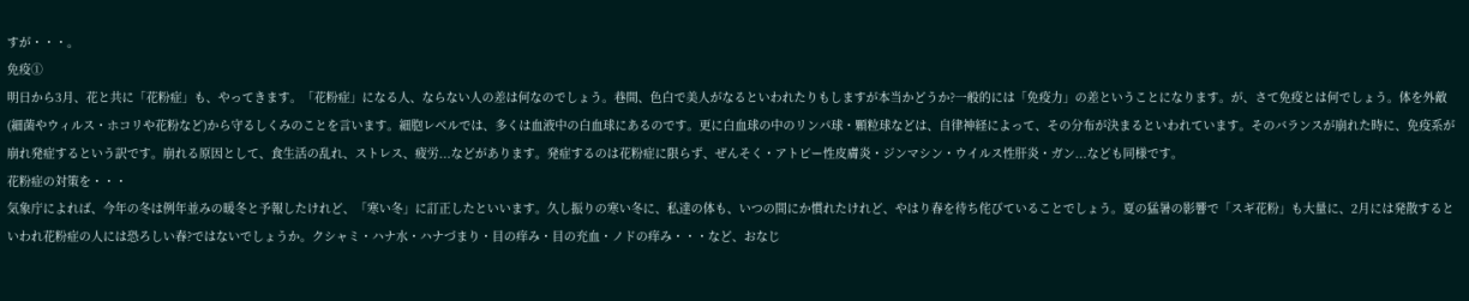すが・・・。
免疫①
明日から3月、花と共に「花粉症」も、やってきます。「花粉症」になる人、ならない人の差は何なのでしょう。巷間、色白で美人がなるといわれたりもしますが本当かどうか?一般的には「免疫力」の差ということになります。が、さて免疫とは何でしょう。体を外敵(細菌やウィルス・ホコリや花粉など)から守るしくみのことを言います。細胞レベルでは、多くは血液中の白血球にあるのです。更に白血球の中のリンパ球・顆粒球などは、自律神経によって、その分布が決まるといわれています。そのバランスが崩れた時に、免疫系が崩れ発症するという訳です。崩れる原因として、食生活の乱れ、ストレス、疲労...などがあります。発症するのは花粉症に限らず、ぜんそく・アトピー性皮膚炎・ジンマシン・ウイルス性肝炎・ガン...なども同様です。
花粉症の対策を・・・
気象庁によれば、今年の冬は例年並みの暖冬と予報したけれど、「寒い冬」に訂正したといいます。久し振りの寒い冬に、私達の体も、いつの間にか慣れたけれど、やはり春を待ち侘びていることでしょう。夏の猛暑の影響で「スギ花粉」も大量に、2月には発散するといわれ花粉症の人には恐ろしい春?ではないでしょうか。クシャミ・ハナ水・ハナづまり・目の痒み・目の充血・ノドの痒み・・・など、おなじ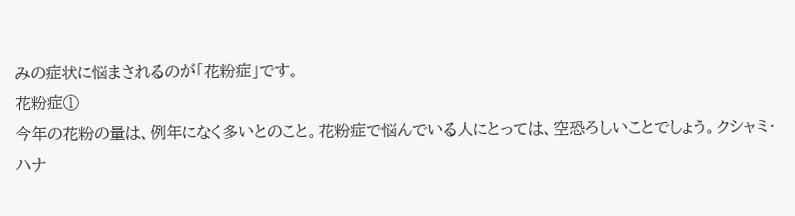みの症状に悩まされるのが「花粉症」です。
花粉症①
今年の花粉の量は、例年になく多いとのこと。花粉症で悩んでいる人にとっては、空恐ろしいことでしょう。クシャミ・ハナ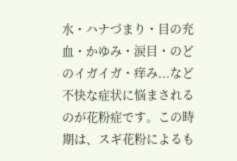水・ハナづまり・目の充血・かゆみ・涙目・のどのイガイガ・痒み...など不快な症状に悩まされるのが花粉症です。この時期は、スギ花粉によるも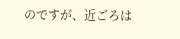のですが、近ごろは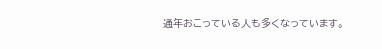通年おこっている人も多くなっています。